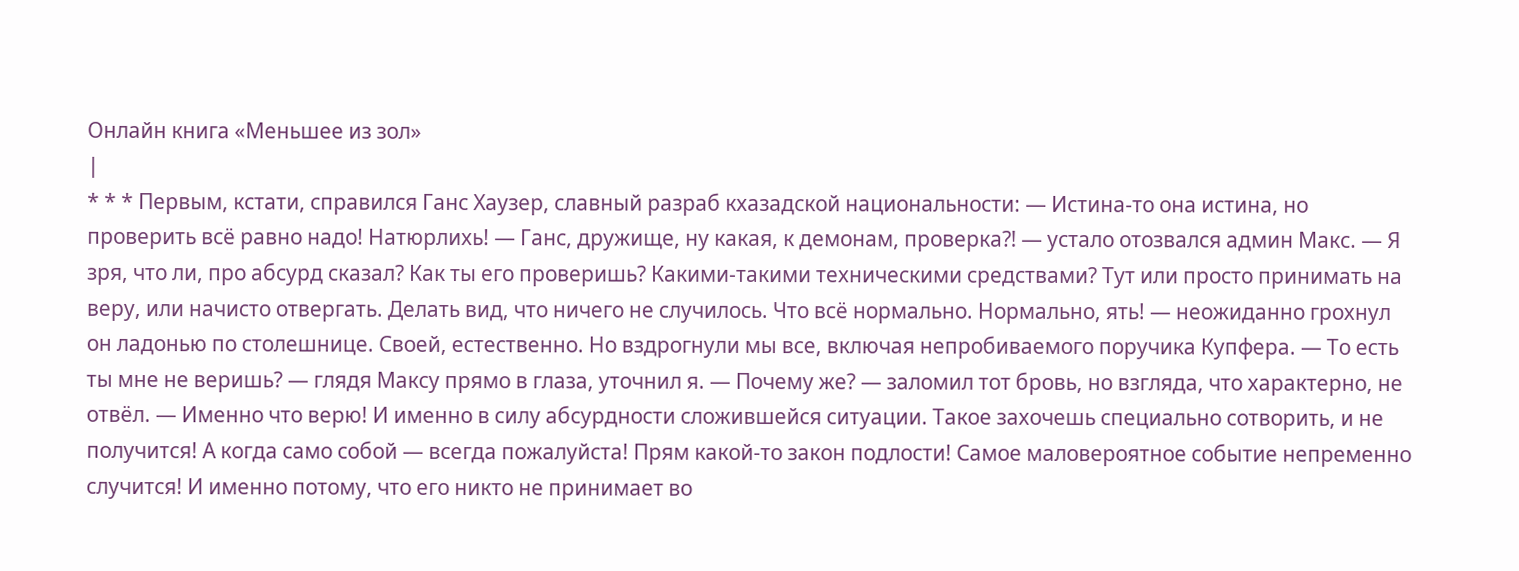Онлайн книга «Меньшее из зол»
|
* * * Первым, кстати, справился Ганс Хаузер, славный разраб кхазадской национальности: — Истина-то она истина, но проверить всё равно надо! Натюрлихь! — Ганс, дружище, ну какая, к демонам, проверка⁈ — устало отозвался админ Макс. — Я зря, что ли, про абсурд сказал? Как ты его проверишь? Какими-такими техническими средствами? Тут или просто принимать на веру, или начисто отвергать. Делать вид, что ничего не случилось. Что всё нормально. Нормально, ять! — неожиданно грохнул он ладонью по столешнице. Своей, естественно. Но вздрогнули мы все, включая непробиваемого поручика Купфера. — То есть ты мне не веришь? — глядя Максу прямо в глаза, уточнил я. — Почему же? — заломил тот бровь, но взгляда, что характерно, не отвёл. — Именно что верю! И именно в силу абсурдности сложившейся ситуации. Такое захочешь специально сотворить, и не получится! А когда само собой — всегда пожалуйста! Прям какой-то закон подлости! Самое маловероятное событие непременно случится! И именно потому, что его никто не принимает во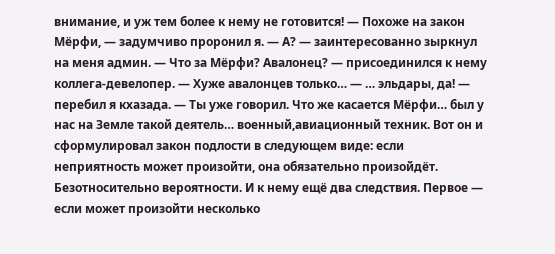внимание, и уж тем более к нему не готовится! — Похоже на закон Мёрфи, — задумчиво проронил я. — А? — заинтересованно зыркнул на меня админ. — Что за Мёрфи? Авалонец? — присоединился к нему коллега-девелопер. — Хуже авалонцев только… — … эльдары, да! — перебил я кхазада. — Ты уже говорил. Что же касается Мёрфи… был у нас на Земле такой деятель… военный,авиационный техник. Вот он и сформулировал закон подлости в следующем виде: если неприятность может произойти, она обязательно произойдёт. Безотносительно вероятности. И к нему ещё два следствия. Первое — если может произойти несколько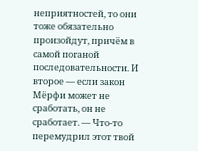неприятностей, то они тоже обязательно произойдут, причём в самой поганой последовательности. И второе — если закон Мёрфи может не сработать, он не сработает. — Что-то перемудрил этот твой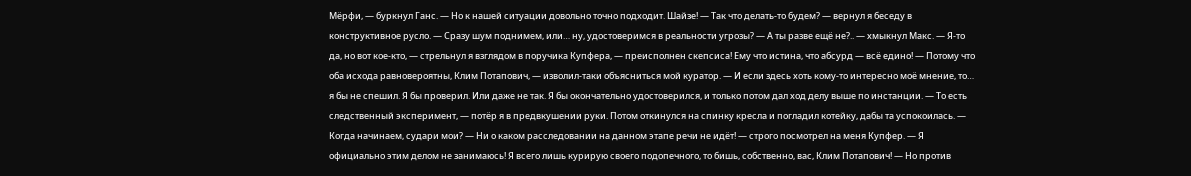Мёрфи, — буркнул Ганс. — Но к нашей ситуации довольно точно подходит. Шайзе! — Так что делать-то будем? — вернул я беседу в конструктивное русло. — Сразу шум поднимем, или… ну, удостоверимся в реальности угрозы? — А ты разве ещё не?.. — хмыкнул Макс. — Я-то да, но вот кое-кто, — стрельнул я взглядом в поручика Купфера, — преисполнен скепсиса! Ему что истина, что абсурд — всё едино! — Потому что оба исхода равновероятны, Клим Потапович, — изволил-таки объясниться мой куратор. — И если здесь хоть кому-то интересно моё мнение, то… я бы не спешил. Я бы проверил. Или даже не так. Я бы окончательно удостоверился, и только потом дал ход делу выше по инстанции. — То есть следственный эксперимент, — потёр я в предвкушении руки. Потом откинулся на спинку кресла и погладил котейку, дабы та успокоилась. — Когда начинаем, судари мои? — Ни о каком расследовании на данном этапе речи не идёт! — строго посмотрел на меня Купфер. — Я официально этим делом не занимаюсь! Я всего лишь курирую своего подопечного, то бишь, собственно, вас, Клим Потапович! — Но против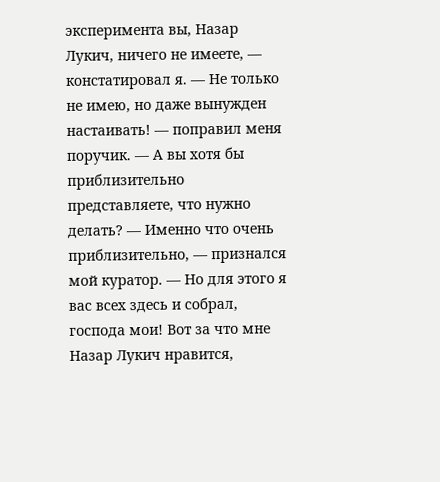эксперимента вы, Назар Лукич, ничего не имеете, — констатировал я. — Не только не имею, но даже вынужден настаивать! — поправил меня поручик. — А вы хотя бы приблизительно представляете, что нужно делать? — Именно что очень приблизительно, — признался мой куратор. — Но для этого я вас всех здесь и собрал, господа мои! Вот за что мне Назар Лукич нравится,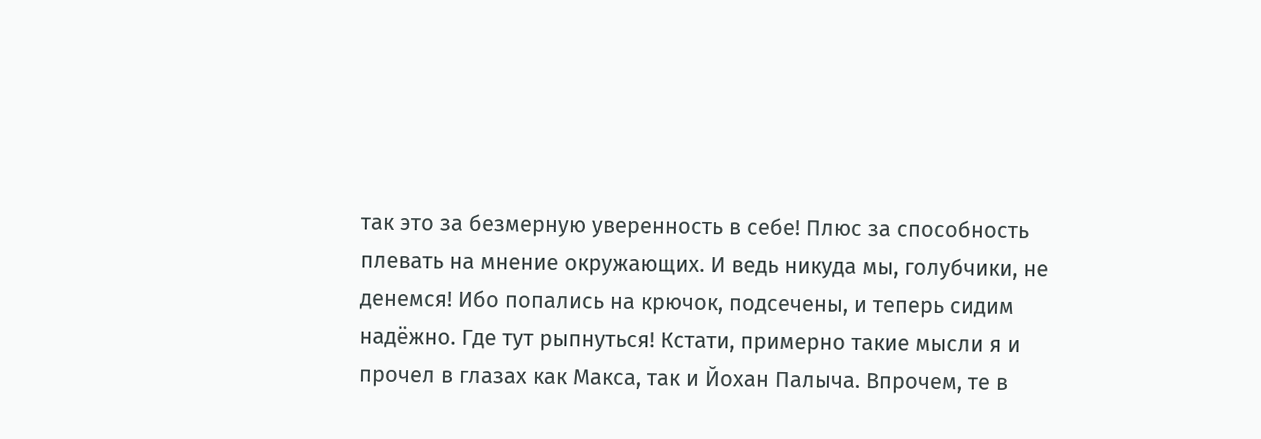так это за безмерную уверенность в себе! Плюс за способность плевать на мнение окружающих. И ведь никуда мы, голубчики, не денемся! Ибо попались на крючок, подсечены, и теперь сидим надёжно. Где тут рыпнуться! Кстати, примерно такие мысли я и прочел в глазах как Макса, так и Йохан Палыча. Впрочем, те в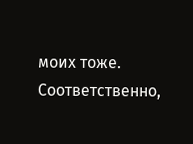моих тоже. Соответственно,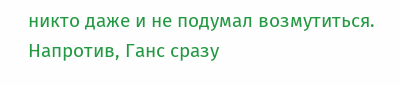никто даже и не подумал возмутиться. Напротив, Ганс сразу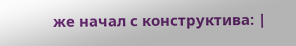же начал с конструктива: |